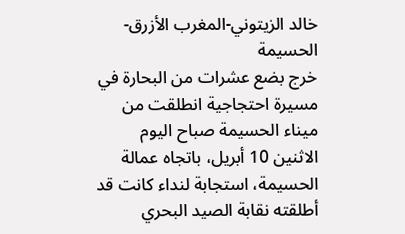خالد الزيتوني-المغرب الأزرق-الحسيمة
خرج بضع عشرات من البحارة في مسيرة احتجاجية انطلقت من ميناء الحسيمة صباح اليوم الاثنين 10 أبريل، باتجاه عمالة الحسيمة، استجابة لنداء كانت قد أطلقته نقابة الصيد البحري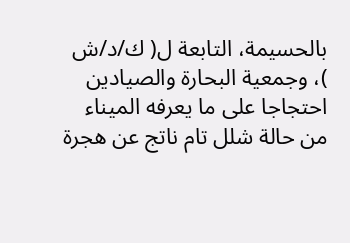بالحسيمة، التابعة ل( ك/د/ش )، وجمعية البحارة والصيادين احتجاجا على ما يعرفه الميناء من حالة شلل تام ناتج عن هجرة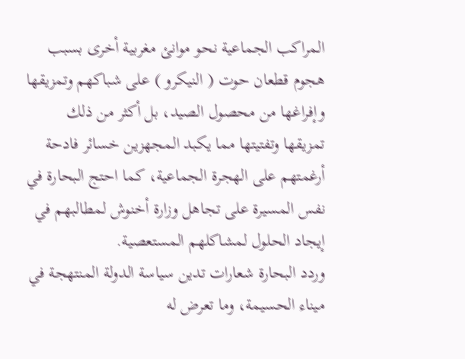المراكب الجماعية نحو موانئ مغربية أخرى بسبب هجوم قطعان حوت ( النيكرو ) على شباكهم وتمزيقها وإفراغها من محصول الصيد، بل أكثر من ذلك تمزيقها وتفتيتها مما يكبد المجهزين خسائر فادحة أرغمتهم على الهجرة الجماعية، كما احتج البحارة في نفس المسيرة على تجاهل وزارة أخنوش لمطالبهم في إيجاد الحلول لمشاكلهم المستعصية.
وردد البحارة شعارات تدين سياسة الدولة المنتهجة في ميناء الحسيمة، وما تعرض له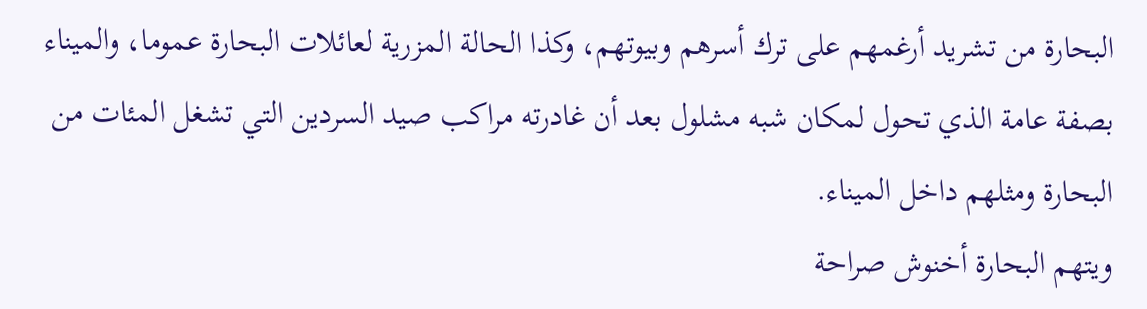البحارة من تشريد أرغمهم على ترك أسرهم وبيوتهم، وكذا الحالة المزرية لعائلات البحارة عموما، والميناء بصفة عامة الذي تحول لمكان شبه مشلول بعد أن غادرته مراكب صيد السردين التي تشغل المئات من البحارة ومثلهم داخل الميناء.
ويتهم البحارة أخنوش صراحة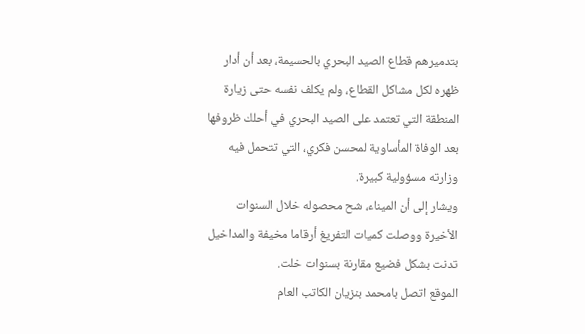بتدميرهم قطاع الصيد البحري بالحسيمة، بعد أن أدار ظهره لكل مشاكل القطاع، ولم يكلف نفسه حتى زيارة المنطقة التي تعتمد على الصيد البحري في أحلك ظروفها بعد الوفاة المأساوية لمحسن فكري، التي تتحمل فيه وزارته مسؤولية كبيرة.
ويشار إلى أن الميناء، شح محصوله خلال السنوات الأخيرة ووصلت كميات التفريغ أرقاما مخيفة والمداخيل تدنت بشكل فضيع مقارنة بسنوات خلت.
الموقع اتصل بامحمد بنزيان الكاتب العام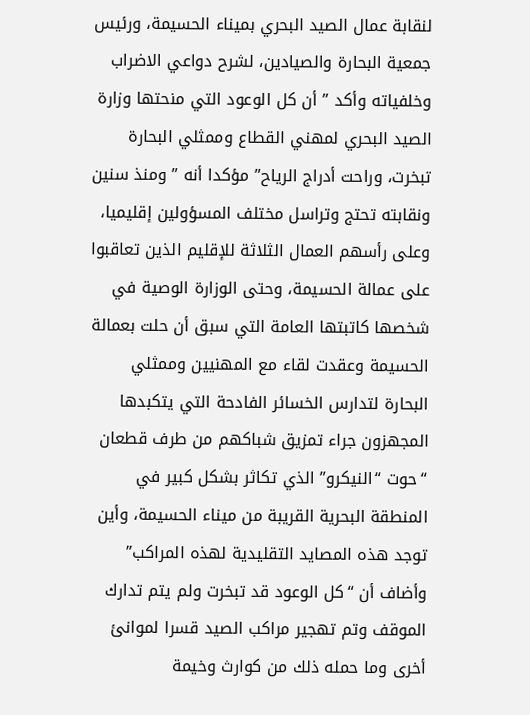لنقابة عمال الصيد البحري بميناء الحسيمة، ورئيس جمعية البحارة والصيادين، لشرح دواعي الاضراب وخلفياته وأكد ” أن كل الوعود التي منحتها وزارة الصيد البحري لمهني القطاع وممثلي البحارة تبخرت، وراحت أدراج الرياح” مؤكدا أنه ” ومنذ سنين ونقابته تحتج وتراسل مختلف المسؤولين إقليميا، وعلى رأسهم العمال الثلاثة للإقليم الذين تعاقبوا على عمالة الحسيمة، وحتى الوزارة الوصية في شخصها كاتبتها العامة التي سبق أن حلت بعمالة الحسيمة وعقدت لقاء مع المهنيين وممثلي البحارة لتدارس الخسائر الفادحة التي يتكبدها المجهزون جراء تمزيق شباكهم من طرف قطعان “حوت “النيكرو” الذي تكاثر بشكل كبير في المنطقة البحرية القريبة من ميناء الحسيمة، وأين توجد هذه المصايد التقليدية لهذه المراكب” وأضاف أن “كل الوعود قد تبخرت ولم يتم تدارك الموقف وتم تهجير مراكب الصيد قسرا لموانئ أخرى وما حمله ذلك من كوارث وخيمة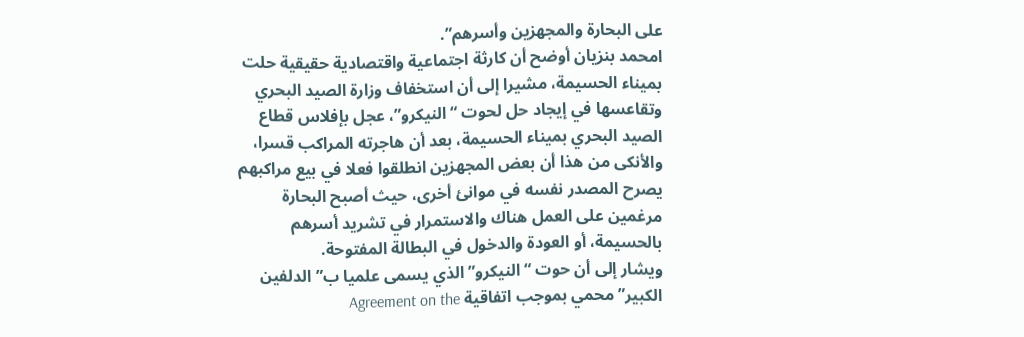على البحارة والمجهزين وأسرهم”.
امحمد بنزيان أوضح أن كارثة اجتماعية واقتصادية حقيقية حلت بميناء الحسيمة، مشيرا إلى أن استخفاف وزارة الصيد البحري وتقاعسها في إيجاد حل لحوت “النيكرو”، عجل بإفلاس قطاع الصيد البحري بميناء الحسيمة، بعد أن هاجرته المراكب قسرا، والأنكى من هذا أن بعض المجهزين انطلقوا فعلا في بيع مراكبهم يصرح المصدر نفسه في موانئ أخرى، حيث أصبح البحارة مرغمين على العمل هناك والاستمرار في تشريد أسرهم بالحسيمة، أو العودة والدخول في البطالة المفتوحة.
ويشار إلى أن حوت “النيكرو” الذي يسمى علميا ب”الدلفين الكبير” محمي بموجب اتفاقية Agreement on the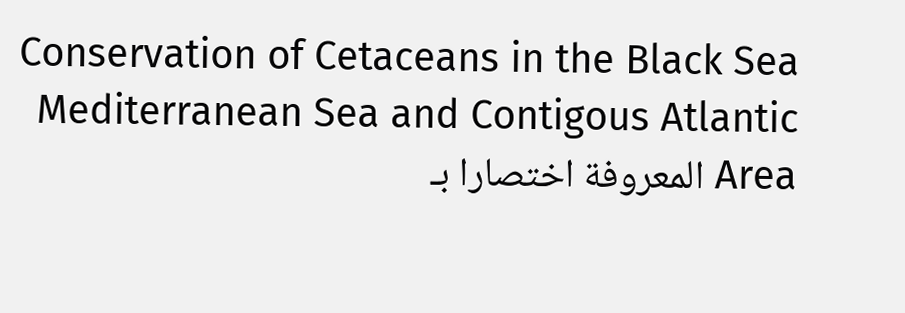Conservation of Cetaceans in the Black Sea Mediterranean Sea and Contigous Atlantic Area المعروفة اختصارا بـ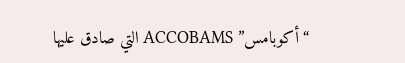“أكوبامس” ACCOBAMS التي صادق عليها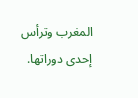المغرب وترأس إحدى دوراتها.